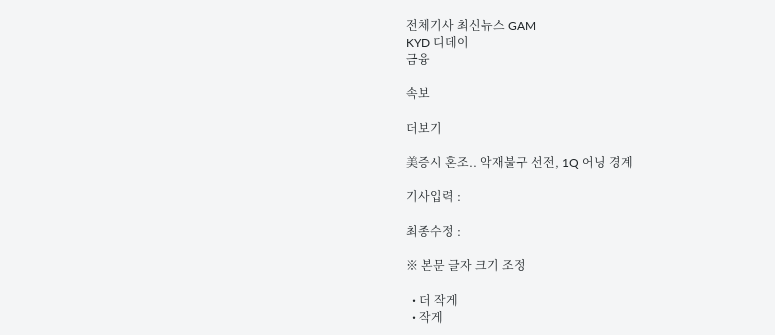전체기사 최신뉴스 GAM
KYD 디데이
금융

속보

더보기

美증시 혼조.. 악재불구 선전, 1Q 어닝 경계

기사입력 :

최종수정 :

※ 본문 글자 크기 조정

  • 더 작게
  • 작게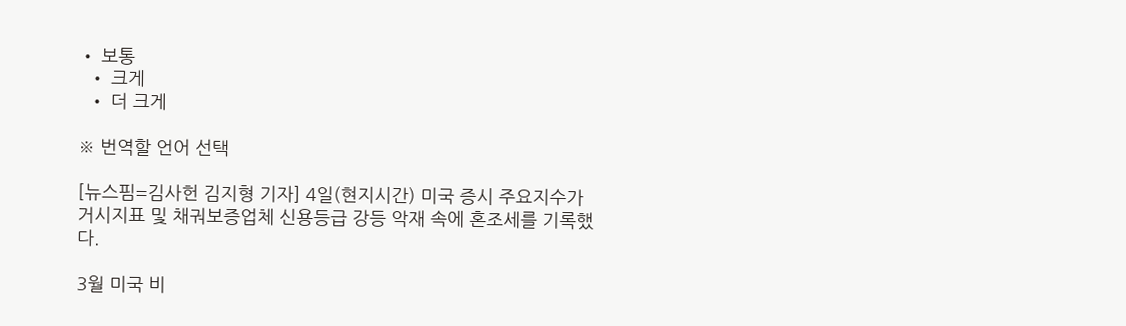• 보통
  • 크게
  • 더 크게

※ 번역할 언어 선택

[뉴스핌=김사헌 김지형 기자] 4일(현지시간) 미국 증시 주요지수가 거시지표 및 채궈보증업체 신용등급 강등 악재 속에 혼조세를 기록했다.

3월 미국 비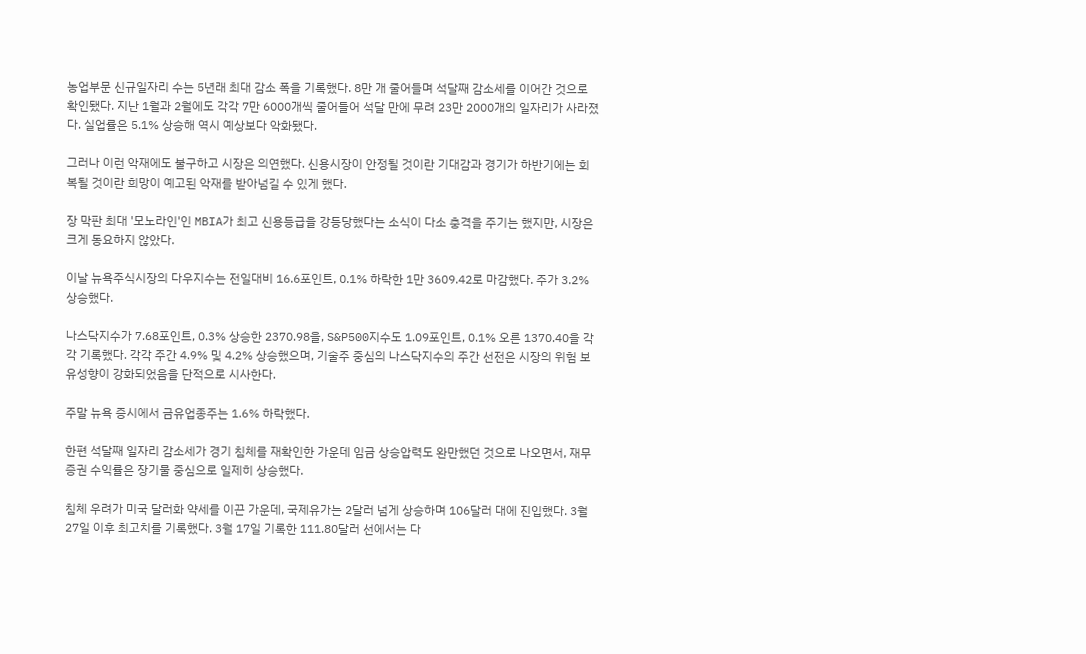농업부문 신규일자리 수는 5년래 최대 감소 폭을 기록했다. 8만 개 줄어들며 석달째 감소세를 이어간 것으로 확인됐다. 지난 1월과 2월에도 각각 7만 6000개씩 줄어들어 석달 만에 무려 23만 2000개의 일자리가 사라졌다. 실업률은 5.1% 상승해 역시 예상보다 악화됐다.

그러나 이런 악재에도 불구하고 시장은 의연했다. 신용시장이 안정될 것이란 기대감과 경기가 하반기에는 회복될 것이란 희망이 예고된 악재를 받아넘길 수 있게 했다.

장 막판 최대 '모노라인'인 MBIA가 최고 신용등급을 강등당했다는 소식이 다소 충격을 주기는 했지만, 시장은 크게 동요하지 않았다.

이날 뉴욕주식시장의 다우지수는 전일대비 16.6포인트, 0.1% 하락한 1만 3609.42로 마감했다. 주가 3.2% 상승했다.

나스닥지수가 7.68포인트, 0.3% 상승한 2370.98을, S&P500지수도 1.09포인트, 0.1% 오른 1370.40을 각각 기록했다. 각각 주간 4.9% 및 4.2% 상승했으며, 기술주 중심의 나스닥지수의 주간 선전은 시장의 위험 보유성향이 강화되었음을 단적으로 시사한다.

주말 뉴욕 증시에서 금유업종주는 1.6% 하락했다.

한편 석달째 일자리 감소세가 경기 침체를 재확인한 가운데 임금 상승압력도 완만했던 것으로 나오면서, 재무증권 수익률은 장기물 중심으로 일제히 상승했다.

침체 우려가 미국 달러화 약세를 이끈 가운데, 국제유가는 2달러 넘게 상승하며 106달러 대에 진입했다. 3월 27일 이후 최고치를 기록했다. 3월 17일 기록한 111.80달러 선에서는 다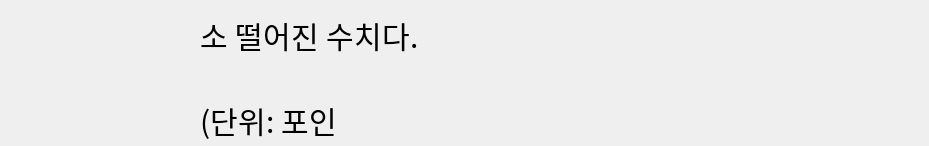소 떨어진 수치다.

(단위: 포인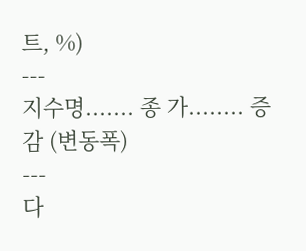트, %)
---
지수명....... 종 가........ 증감 (변동폭)
---
다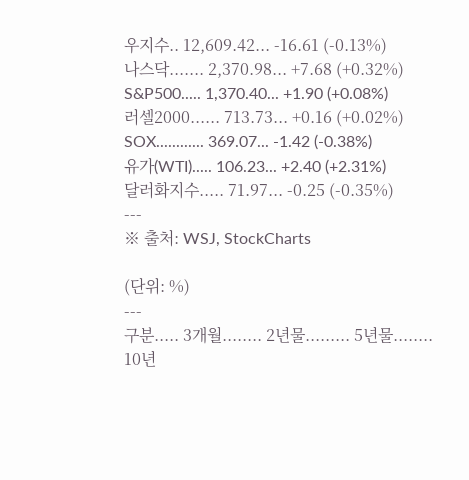우지수.. 12,609.42... -16.61 (-0.13%)
나스닥....... 2,370.98... +7.68 (+0.32%)
S&P500..... 1,370.40... +1.90 (+0.08%)
러셀2000...... 713.73... +0.16 (+0.02%)
SOX............ 369.07... -1.42 (-0.38%)
유가(WTI)..... 106.23... +2.40 (+2.31%)
달러화지수..... 71.97... -0.25 (-0.35%)
---
※ 출처: WSJ, StockCharts

(단위: %)
---
구분..... 3개월........ 2년물......... 5년물........ 10년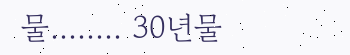물........ 30년물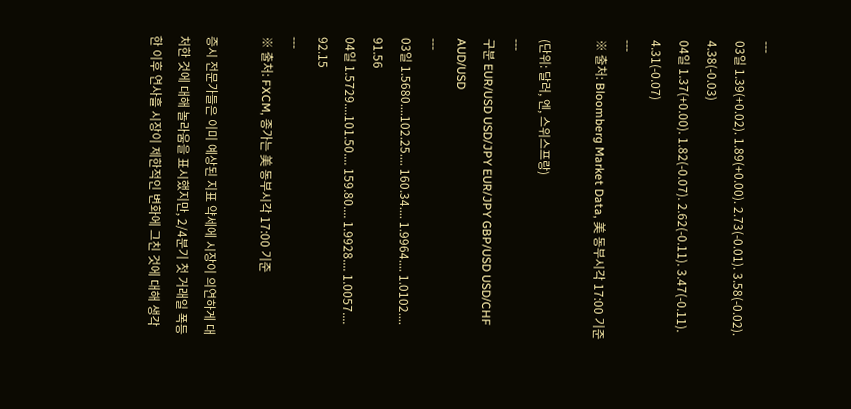---
03일 1.39(+0.02). 1.89(+0.00). 2.73(-0.01). 3.58(-0.02). 4.38(-0.03)
04일 1.37(+0.00). 1.82(-0.07). 2.62(-0.11). 3.47(-0.11). 4.31(-0.07)
---
※ 출처: Bloomberg Market Data, 美 동부시각 17:00 기준

(단위: 달러, 엔, 스위스프랑)
---
구분 EUR/USD USD/JPY EUR/JPY GBP/USD USD/CHF AUD/USD
---
03일 1.5680....102.25.... 160.34.... 1.9964.... 1.0102.... 91.56
04일 1.5729....101.50.... 159.80.... 1.9928.... 1.0057.... 92.15
---
※ 출처: FXCM, 종가는 美 동부시각 17:00 기준

증시 전문가들은 이미 예상된 지표 약세에 시장이 의연하게 대처한 것에 대해 놀라움을 표시했지만, 2/4분기 첫 거래일 폭등한 이후 연사흘 시장이 제한적인 변화에 그친 것에 대해 생각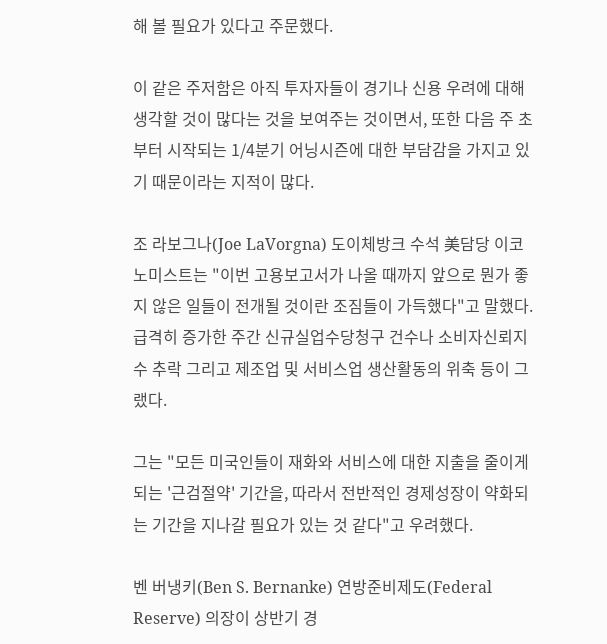해 볼 필요가 있다고 주문했다.

이 같은 주저함은 아직 투자자들이 경기나 신용 우려에 대해 생각할 것이 많다는 것을 보여주는 것이면서, 또한 다음 주 초부터 시작되는 1/4분기 어닝시즌에 대한 부담감을 가지고 있기 때문이라는 지적이 많다.

조 라보그나(Joe LaVorgna) 도이체방크 수석 美담당 이코노미스트는 "이번 고용보고서가 나올 때까지 앞으로 뭔가 좋지 않은 일들이 전개될 것이란 조짐들이 가득했다"고 말했다. 급격히 증가한 주간 신규실업수당청구 건수나 소비자신뢰지수 추락 그리고 제조업 및 서비스업 생산활동의 위축 등이 그랬다.

그는 "모든 미국인들이 재화와 서비스에 대한 지출을 줄이게 되는 '근검절약' 기간을, 따라서 전반적인 경제성장이 약화되는 기간을 지나갈 필요가 있는 것 같다"고 우려했다.

벤 버냉키(Ben S. Bernanke) 연방준비제도(Federal Reserve) 의장이 상반기 경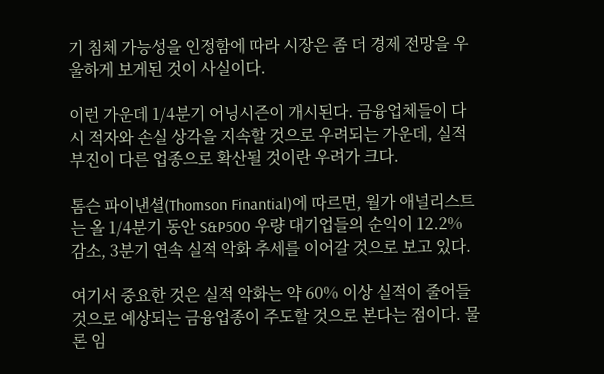기 침체 가능성을 인정함에 따라 시장은 좀 더 경제 전망을 우울하게 보게된 것이 사실이다.

이런 가운데 1/4분기 어닝시즌이 개시된다. 금융업체들이 다시 적자와 손실 상각을 지속할 것으로 우려되는 가운데, 실적 부진이 다른 업종으로 확산될 것이란 우려가 크다.

톰슨 파이낸셜(Thomson Finantial)에 따르면, 월가 애널리스트는 올 1/4분기 동안 S&P500 우량 대기업들의 순익이 12.2% 감소, 3분기 연속 실적 악화 추세를 이어갈 것으로 보고 있다.

여기서 중요한 것은 실적 악화는 약 60% 이상 실적이 줄어들 것으로 예상되는 금융업종이 주도할 것으로 본다는 점이다. 물론 임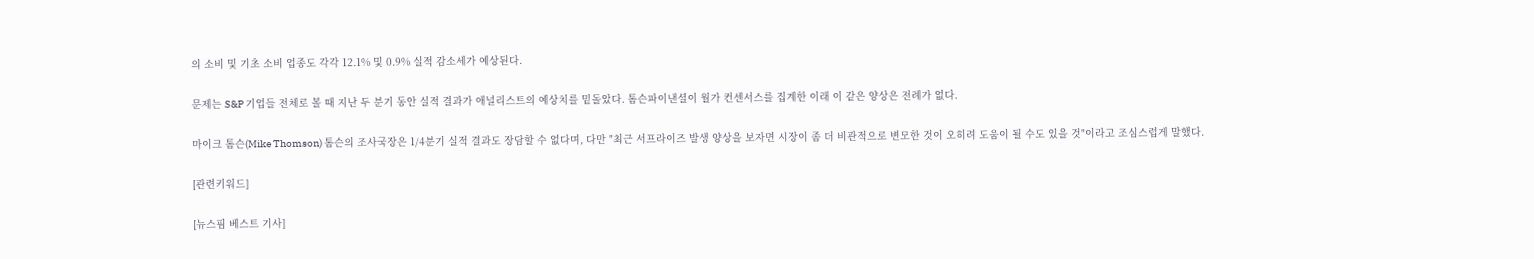의 소비 및 기초 소비 업종도 각각 12.1% 및 0.9% 실적 감소세가 예상된다.

문제는 S&P 기업들 전체로 볼 때 지난 두 분기 동안 실적 결과가 애널리스트의 예상치를 밑돌았다. 톰슨파이낸셜이 월가 컨센서스를 집계한 이래 이 같은 양상은 전례가 없다.

마이크 톰슨(Mike Thomson) 톰슨의 조사국장은 1/4분기 실적 결과도 장담할 수 없다며, 다만 "최근 서프라이즈 발생 양상을 보자면 시장이 좀 더 비관적으로 변모한 것이 오히려 도움이 될 수도 있을 것"이라고 조심스럽게 말했다.

[관련키워드]

[뉴스핌 베스트 기사]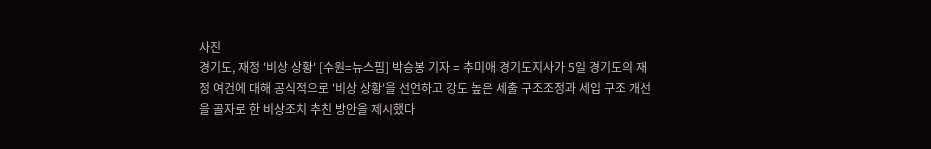사진
경기도, 재정 '비상 상황' [수원=뉴스핌] 박승봉 기자 = 추미애 경기도지사가 5일 경기도의 재정 여건에 대해 공식적으로 '비상 상황'을 선언하고 강도 높은 세출 구조조정과 세입 구조 개선을 골자로 한 비상조치 추친 방안을 제시했다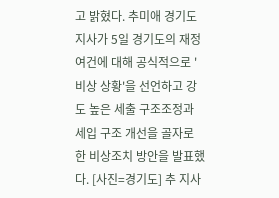고 밝혔다. 추미애 경기도지사가 5일 경기도의 재정 여건에 대해 공식적으로 '비상 상황'을 선언하고 강도 높은 세출 구조조정과 세입 구조 개선을 골자로 한 비상조치 방안을 발표했다. [사진=경기도] 추 지사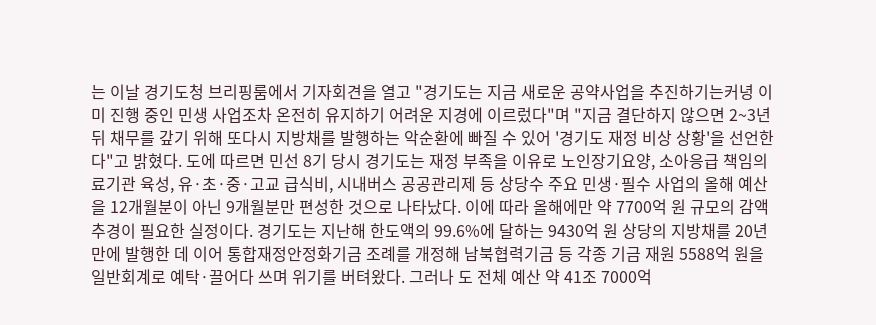는 이날 경기도청 브리핑룸에서 기자회견을 열고 "경기도는 지금 새로운 공약사업을 추진하기는커녕 이미 진행 중인 민생 사업조차 온전히 유지하기 어려운 지경에 이르렀다"며 "지금 결단하지 않으면 2~3년 뒤 채무를 갚기 위해 또다시 지방채를 발행하는 악순환에 빠질 수 있어 '경기도 재정 비상 상황'을 선언한다"고 밝혔다. 도에 따르면 민선 8기 당시 경기도는 재정 부족을 이유로 노인장기요양, 소아응급 책임의료기관 육성, 유·초·중·고교 급식비, 시내버스 공공관리제 등 상당수 주요 민생·필수 사업의 올해 예산을 12개월분이 아닌 9개월분만 편성한 것으로 나타났다. 이에 따라 올해에만 약 7700억 원 규모의 감액추경이 필요한 실정이다. 경기도는 지난해 한도액의 99.6%에 달하는 9430억 원 상당의 지방채를 20년 만에 발행한 데 이어 통합재정안정화기금 조례를 개정해 남북협력기금 등 각종 기금 재원 5588억 원을 일반회계로 예탁·끌어다 쓰며 위기를 버텨왔다. 그러나 도 전체 예산 약 41조 7000억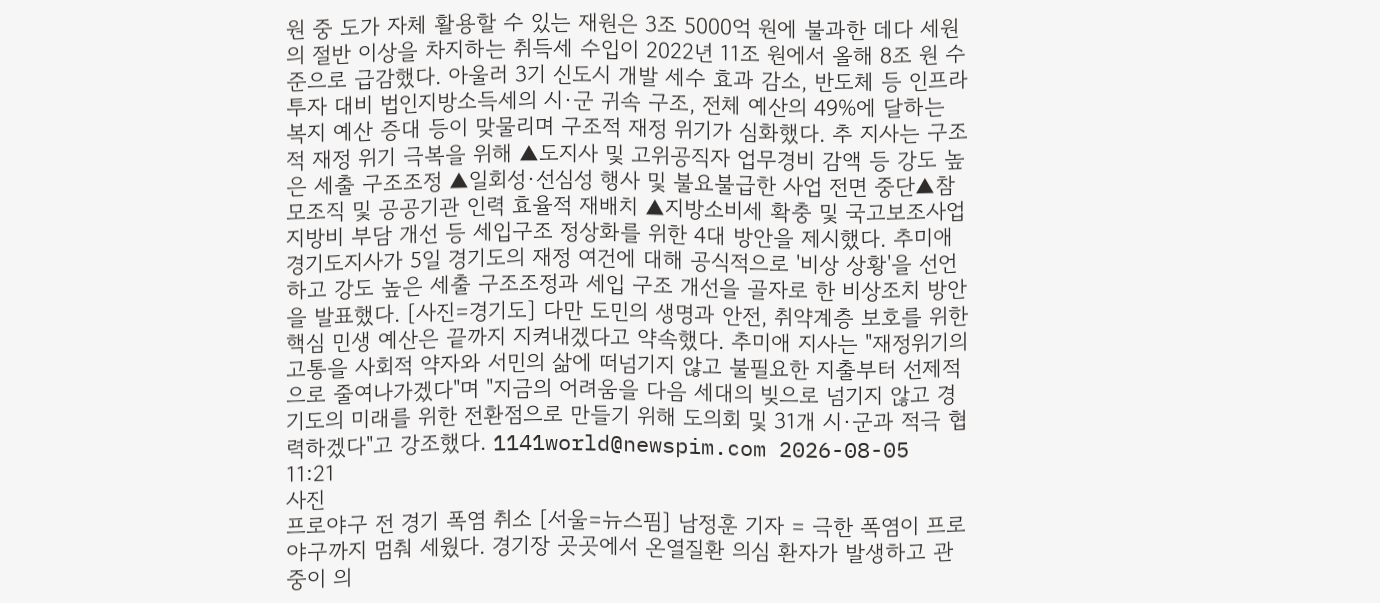원 중 도가 자체 활용할 수 있는 재원은 3조 5000억 원에 불과한 데다 세원의 절반 이상을 차지하는 취득세 수입이 2022년 11조 원에서 올해 8조 원 수준으로 급감했다. 아울러 3기 신도시 개발 세수 효과 감소, 반도체 등 인프라 투자 대비 법인지방소득세의 시·군 귀속 구조, 전체 예산의 49%에 달하는 복지 예산 증대 등이 맞물리며 구조적 재정 위기가 심화했다. 추 지사는 구조적 재정 위기 극복을 위해 ▲도지사 및 고위공직자 업무경비 감액 등 강도 높은 세출 구조조정 ▲일회성·선심성 행사 및 불요불급한 사업 전면 중단▲참모조직 및 공공기관 인력 효율적 재배치 ▲지방소비세 확충 및 국고보조사업 지방비 부담 개선 등 세입구조 정상화를 위한 4대 방안을 제시했다. 추미애 경기도지사가 5일 경기도의 재정 여건에 대해 공식적으로 '비상 상황'을 선언하고 강도 높은 세출 구조조정과 세입 구조 개선을 골자로 한 비상조치 방안을 발표했다. [사진=경기도] 다만 도민의 생명과 안전, 취약계층 보호를 위한 핵심 민생 예산은 끝까지 지켜내겠다고 약속했다. 추미애 지사는 "재정위기의 고통을 사회적 약자와 서민의 삶에 떠넘기지 않고 불필요한 지출부터 선제적으로 줄여나가겠다"며 "지금의 어려움을 다음 세대의 빚으로 넘기지 않고 경기도의 미래를 위한 전환점으로 만들기 위해 도의회 및 31개 시·군과 적극 협력하겠다"고 강조했다. 1141world@newspim.com 2026-08-05 11:21
사진
프로야구 전 경기 폭염 취소 [서울=뉴스핌] 남정훈 기자 = 극한 폭염이 프로야구까지 멈춰 세웠다. 경기장 곳곳에서 온열질환 의심 환자가 발생하고 관중이 의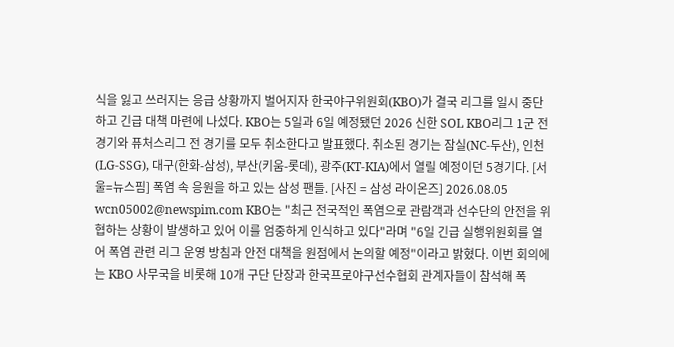식을 잃고 쓰러지는 응급 상황까지 벌어지자 한국야구위원회(KBO)가 결국 리그를 일시 중단하고 긴급 대책 마련에 나섰다. KBO는 5일과 6일 예정됐던 2026 신한 SOL KBO리그 1군 전 경기와 퓨처스리그 전 경기를 모두 취소한다고 발표했다. 취소된 경기는 잠실(NC-두산), 인천(LG-SSG), 대구(한화-삼성), 부산(키움-롯데), 광주(KT-KIA)에서 열릴 예정이던 5경기다. [서울=뉴스핌] 폭염 속 응원을 하고 있는 삼성 팬들. [사진 = 삼성 라이온즈] 2026.08.05 wcn05002@newspim.com KBO는 "최근 전국적인 폭염으로 관람객과 선수단의 안전을 위협하는 상황이 발생하고 있어 이를 엄중하게 인식하고 있다"라며 "6일 긴급 실행위원회를 열어 폭염 관련 리그 운영 방침과 안전 대책을 원점에서 논의할 예정"이라고 밝혔다. 이번 회의에는 KBO 사무국을 비롯해 10개 구단 단장과 한국프로야구선수협회 관계자들이 참석해 폭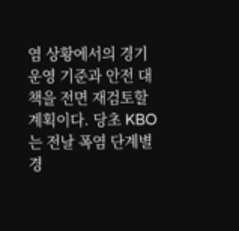염 상황에서의 경기 운영 기준과 안전 대책을 전면 재검토할 계획이다. 당초 KBO는 전날 폭염 단계별 경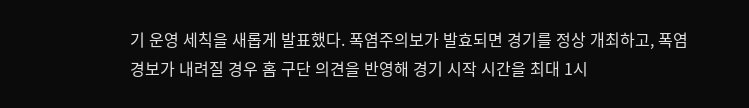기 운영 세칙을 새롭게 발표했다. 폭염주의보가 발효되면 경기를 정상 개최하고, 폭염경보가 내려질 경우 홈 구단 의견을 반영해 경기 시작 시간을 최대 1시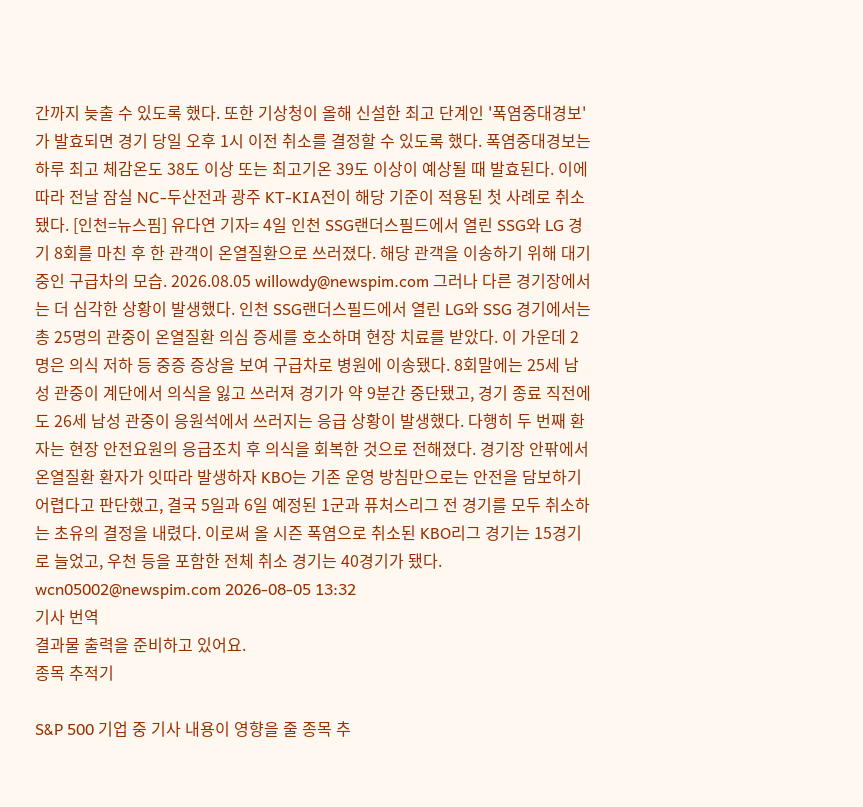간까지 늦출 수 있도록 했다. 또한 기상청이 올해 신설한 최고 단계인 '폭염중대경보'가 발효되면 경기 당일 오후 1시 이전 취소를 결정할 수 있도록 했다. 폭염중대경보는 하루 최고 체감온도 38도 이상 또는 최고기온 39도 이상이 예상될 때 발효된다. 이에 따라 전날 잠실 NC-두산전과 광주 KT-KIA전이 해당 기준이 적용된 첫 사례로 취소됐다. [인천=뉴스핌] 유다연 기자= 4일 인천 SSG랜더스필드에서 열린 SSG와 LG 경기 8회를 마친 후 한 관객이 온열질환으로 쓰러졌다. 해당 관객을 이송하기 위해 대기 중인 구급차의 모습. 2026.08.05 willowdy@newspim.com 그러나 다른 경기장에서는 더 심각한 상황이 발생했다. 인천 SSG랜더스필드에서 열린 LG와 SSG 경기에서는 총 25명의 관중이 온열질환 의심 증세를 호소하며 현장 치료를 받았다. 이 가운데 2명은 의식 저하 등 중증 증상을 보여 구급차로 병원에 이송됐다. 8회말에는 25세 남성 관중이 계단에서 의식을 잃고 쓰러져 경기가 약 9분간 중단됐고, 경기 종료 직전에도 26세 남성 관중이 응원석에서 쓰러지는 응급 상황이 발생했다. 다행히 두 번째 환자는 현장 안전요원의 응급조치 후 의식을 회복한 것으로 전해졌다. 경기장 안팎에서 온열질환 환자가 잇따라 발생하자 KBO는 기존 운영 방침만으로는 안전을 담보하기 어렵다고 판단했고, 결국 5일과 6일 예정된 1군과 퓨처스리그 전 경기를 모두 취소하는 초유의 결정을 내렸다. 이로써 올 시즌 폭염으로 취소된 KBO리그 경기는 15경기로 늘었고, 우천 등을 포함한 전체 취소 경기는 40경기가 됐다. wcn05002@newspim.com 2026-08-05 13:32
기사 번역
결과물 출력을 준비하고 있어요.
종목 추적기

S&P 500 기업 중 기사 내용이 영향을 줄 종목 추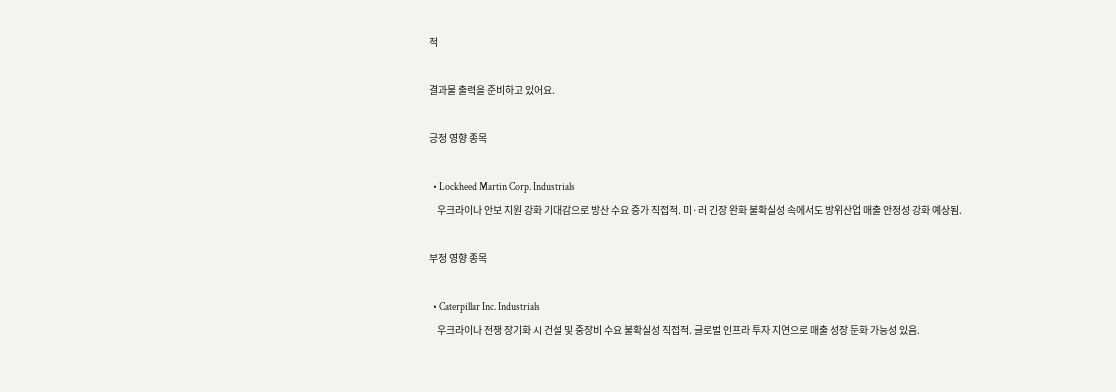적

결과물 출력을 준비하고 있어요.

긍정 영향 종목

  • Lockheed Martin Corp. Industrials
    우크라이나 안보 지원 강화 기대감으로 방산 수요 증가 직접적. 미·러 긴장 완화 불확실성 속에서도 방위산업 매출 안정성 강화 예상됨.

부정 영향 종목

  • Caterpillar Inc. Industrials
    우크라이나 전쟁 장기화 시 건설 및 중장비 수요 불확실성 직접적. 글로벌 인프라 투자 지연으로 매출 성장 둔화 가능성 있음.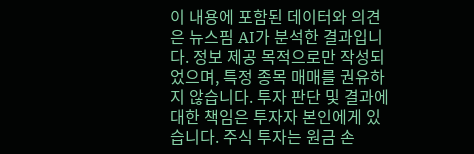이 내용에 포함된 데이터와 의견은 뉴스핌 AI가 분석한 결과입니다. 정보 제공 목적으로만 작성되었으며, 특정 종목 매매를 권유하지 않습니다. 투자 판단 및 결과에 대한 책임은 투자자 본인에게 있습니다. 주식 투자는 원금 손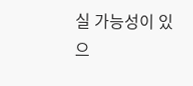실 가능성이 있으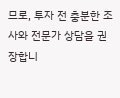므로, 투자 전 충분한 조사와 전문가 상담을 권장합니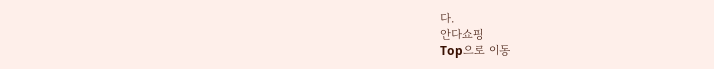다.
안다쇼핑
Top으로 이동